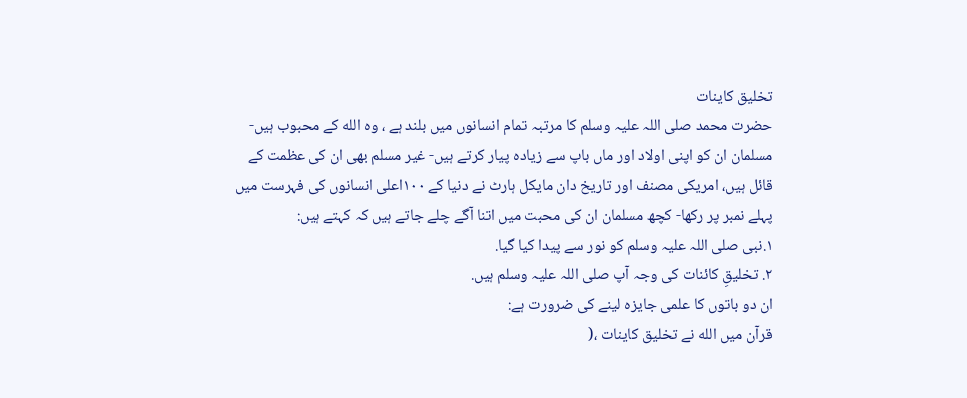تخلیق کاینات
حضرت محمد صلی اللہ علیہ وسلم کا مرتبہ تمام انسانوں میں بلند ہے ، وہ الله کے محبوب ہیں- مسلمان ان کو اپنی اولاد اور ماں باپ سے زیادہ پیار کرتے ہیں- غیر مسلم بھی ان کی عظمت کے قائل ہیں، امریکی مصنف اور تاریخ دان مایکل ہارٹ نے دنیا کے ١٠٠اعلی انسانوں کی فہرست میں پہلے نمبر پر رکھا- کچھ مسلمان ان کی محبت میں اتنا آگے چلے جاتے ہیں کہ کہتے ہیں:
١.نبی صلی اللہ علیہ وسلم کو نور سے پیدا کیا گیا.
٢. تخلیقِ کائنات کی وجہ آپ صلی اللہ علیہ وسلم ہیں.
ان دو باتوں کا علمی جایزہ لینے کی ضرورت ہے:
قرآن میں الله نے تخلیق کاینات ،(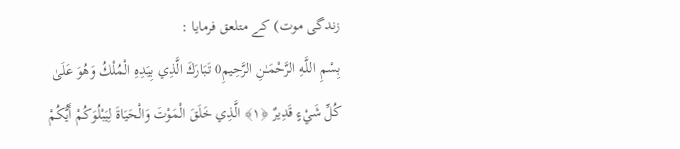زندگی موت) کے متلعق فرمایا :
بِسْمِ اللَّـهِ الرَّحْمَـٰنِ الرَّحِيمِ0 تَبَارَكَ الَّذِي بِيَدِهِ الْمُلْكُ وَهُوَ عَلَىٰ كُلِّ شَيْءٍ قَدِيرٌ ﴿١﴾ الَّذِي خَلَقَ الْمَوْتَ وَالْحَيَاةَ لِيَبْلُوَكُمْ أَيُّكُمْ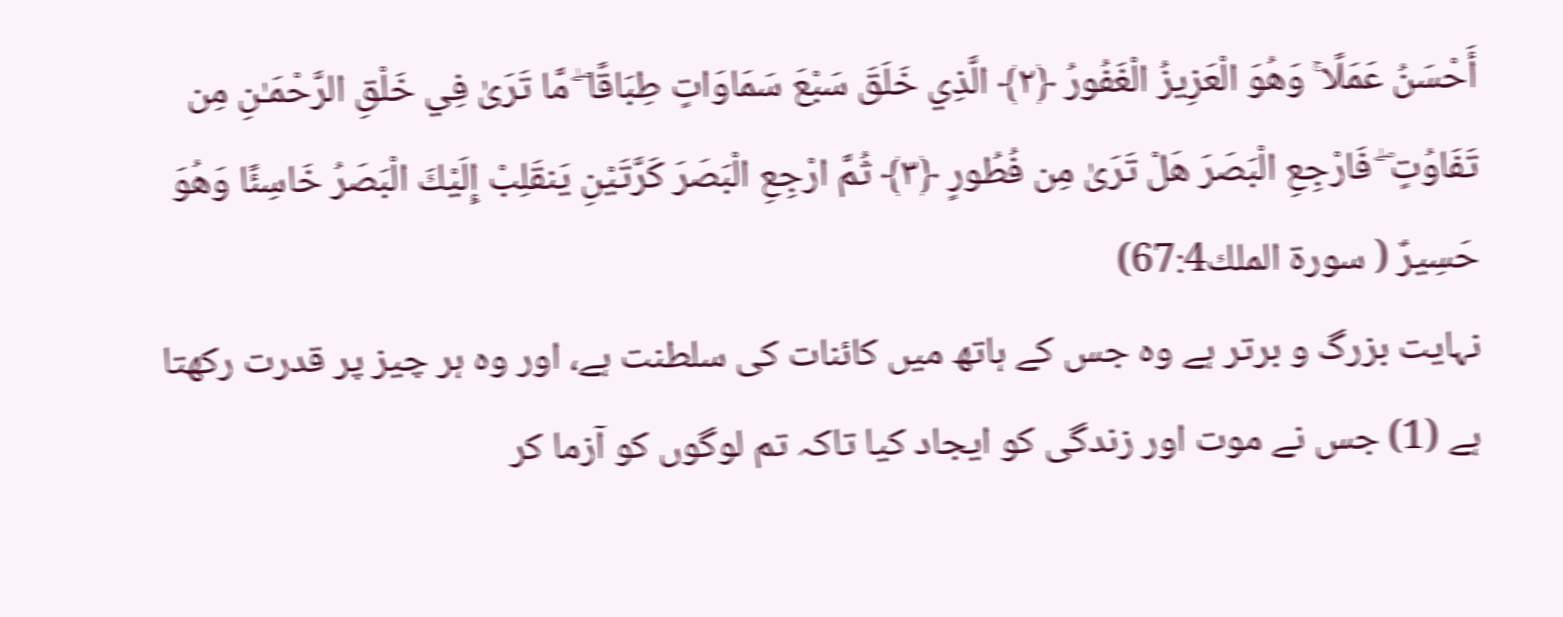أَحْسَنُ عَمَلًا ۚ وَهُوَ الْعَزِيزُ الْغَفُورُ ﴿٢﴾ الَّذِي خَلَقَ سَبْعَ سَمَاوَاتٍ طِبَاقًا ۖ مَّا تَرَىٰ فِي خَلْقِ الرَّحْمَـٰنِ مِن تَفَاوُتٍ ۖ فَارْجِعِ الْبَصَرَ هَلْ تَرَىٰ مِن فُطُورٍ ﴿٣﴾ ثُمَّ ارْجِعِ الْبَصَرَ كَرَّتَيْنِ يَنقَلِبْ إِلَيْكَ الْبَصَرُ خَاسِئًا وَهُوَ حَسِيرٌ ( سورة الملك67:4)
نہایت بزرگ و برتر ہے وہ جس کے ہاتھ میں کائنات کی سلطنت ہے، اور وہ ہر چیز پر قدرت رکھتا ہے (1) جس نے موت اور زندگی کو ایجاد کیا تاکہ تم لوگوں کو آزما کر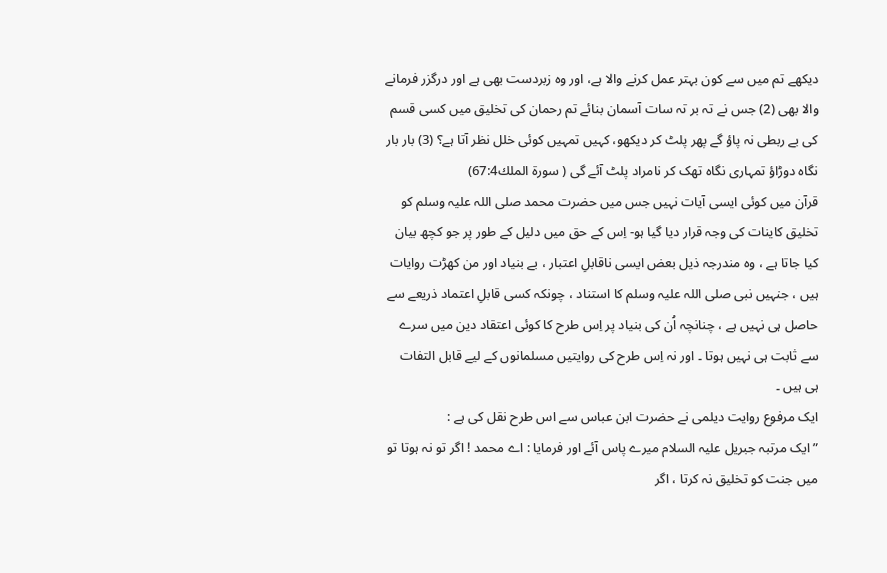دیکھے تم میں سے کون بہتر عمل کرنے والا ہے، اور وہ زبردست بھی ہے اور درگزر فرمانے والا بھی (2) جس نے تہ بر تہ سات آسمان بنائے تم رحمان کی تخلیق میں کسی قسم کی بے ربطی نہ پاؤ گے پھر پلٹ کر دیکھو، کہیں تمہیں کوئی خلل نظر آتا ہے؟ (3) بار بار نگاہ دوڑاؤ تمہاری نگاہ تھک کر نامراد پلٹ آئے گی ( سورة الملك67:4)
قرآن میں کوئی ایسی آیات نہیں جس میں حضرت محمد صلی اللہ علیہ وسلم کو تخلیق کاینات کی وجہ قرار دیا گیا ہو- اِس کے حق میں دلیل کے طور پر جو کچھ بیان کیا جاتا ہے ، وہ مندرجہ ذیل بعض ایسی ناقابلِ اعتبار ، بے بنیاد اور من کھڑت روایات ہیں ، جنہیں نبی صلی اللہ علیہ وسلم کا استناد ، چونکہ کسی قابلِ اعتماد ذریعے سے حاصل ہی نہیں ہے ، چنانچہ اُن کی بنیاد پر اِس طرح کا کوئی اعتقاد دین میں سرے سے ثابت ہی نہیں ہوتا ۔ اور نہ اِس طرح کی روایتیں مسلمانوں کے لیے قابل التفات ہی ہیں ۔
ایک مرفوع روایت دیلمی نے حضرت ابن عباس سے اس طرح نقل کی ہے :
” ایک مرتبہ جبریل علیہ السلام میرے پاس آئے اور فرمایا : اے محمد ! اگر تو نہ ہوتا تو میں جنت کو تخلیق نہ کرتا ، اگر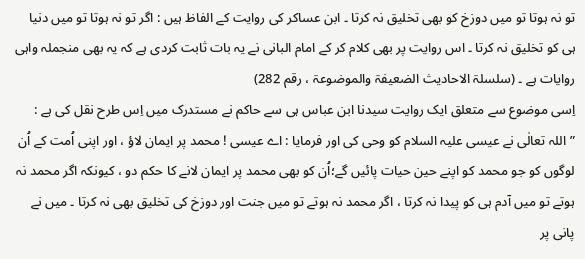تو نہ ہوتا تو میں دوزخ کو بھی تخلیق نہ کرتا ۔ ابن عساکر کی روایت کے الفاظ ہیں : اگر تو نہ ہوتا تو میں دنیا ہی کو تخلیق نہ کرتا ۔ اس روایت پر بھی کلام کر کے امام البانی نے یہ بات ثابت کردی ہے کہ یہ بھی منجملہ واہی روایات ہے ۔ (سلسلۃ الاحادیث الضعیفۃ والموضوعۃ ، رقم 282)
اِسی موضوع سے متعلق ایک روایت سیدنا ابن عباس ہی سے حاکم نے مستدرک میں اِس طرح نقل کی ہے :
” اللہ تعالٰی نے عیسی علیہ السلام کو وحی کی اور فرمایا : اے عیسی ! محمد پر ایمان لاؤ ، اور اپنی اُمت کے اُن لوگوں کو جو محمد کو اپنے حین حیات پائیں گے؛اُن کو بھی محمد پر ایمان لانے کا حکم دو ، کیونکہ اگر محمد نہ ہوتے تو میں آدم ہی کو پیدا نہ کرتا ، اگر محمد نہ ہوتے تو میں جنت اور دوزخ کی تخلیق بھی نہ کرتا ۔ میں نے پانی پر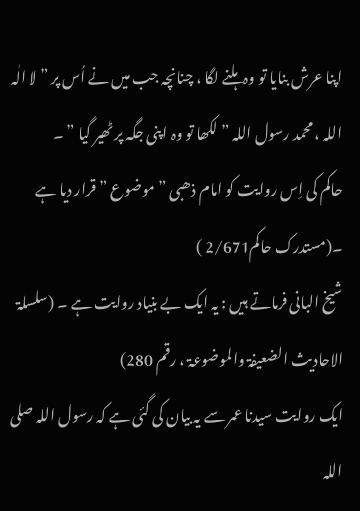اپنا عرش بنایا تو وہ ہلنے لگا ، چنانچہ جب میں نے اُس پر ” لا الٰہ اللہ ، محمد رسول اللہ ” لکھا تو وہ اپنی جگہ پر ٹھیر گیا ” ۔
حاکم کی اِس روایت کو امام ذھبی ” موضوع ” قرار دیا ہے ۔(مستدرک حاکم2/671 )
شیخ البانی فرماتے ہیں : یہ ایک بے بنیاد روایت ہے ۔ (سلسلۃ الاحادیث الضعیفۃ والموضوعۃ ، رقم 280)
ایک روایت سیدنا عمر سے یہ بیان کی گئی ہے کہ رسول اللہ صلی اللہ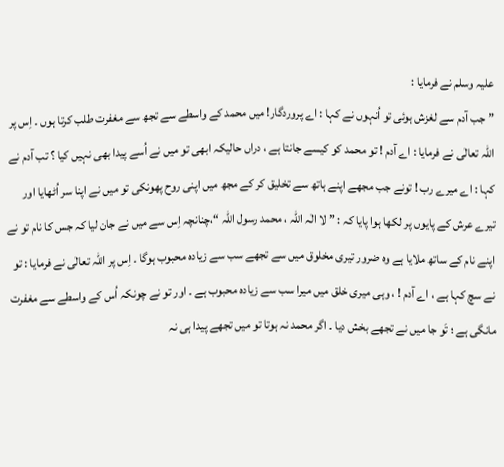علیہ وسلم نے فرمایا :
” جب آدم سے لغزش ہوئی تو اُنہوں نے کہا : اے پروردگار! میں محمد کے واسطے سے تجھ سے مغفرت طلب کرتا ہوں ۔ اِس پر اللہ تعالٰی نے فرمایا : اے آدم ! تو محمد کو کیسے جانتا ہے ، دراں حالیکہ ابھی تو میں نے اُسے پیدا بھی نہیں کیا ؟ تب آدم نے کہا : اے میرے رب ! تونے جب مجھے اپنے ہاتھ سے تخلیق کر کے مجھ میں اپنی روح پھونکی تو میں نے اپنا سر اُٹھایا اور تیرے عرش کے پایوں پر لکھا ہوا پایا کہ : ” لا الٰہ اللہ ، محمد رسول اللہ “،چنانچہ اِس سے میں نے جان لیا کہ جس کا نام تو نے اپنے نام کے ساتھ ملایا ہے وہ ضرور تیری مخلوق میں سے تجھے سب سے زیادہ محبوب ہوگا ۔ اِس پر اللہ تعالٰی نے فرمایا : تو نے سچ کہا ہے ، اے آدم ! ، وہی میری خلق میں میرا سب سے زیادہ محبوب ہے ۔ اور تو نے چونکہ اُس کے واسطے سے مغفرت مانگی ہے ؛ تَو جا میں نے تجھے بخش دیا ۔ اگر محمد نہ ہوتا تو میں تجھے پیدا ہی نہ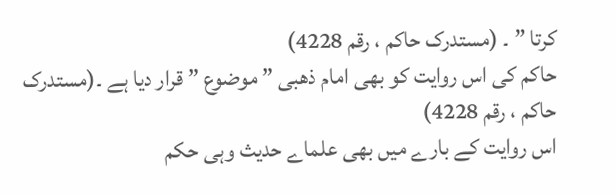کرتا ” ۔ (مستدرک حاکم ، رقم 4228)
حاکم کی اس روایت کو بھی امام ذھبی ” موضوع ” قرار دیا ہے ۔(مستدرک حاکم ، رقم 4228)
اس روایت کے بارے میں بھی علماے حدیث وہی حکم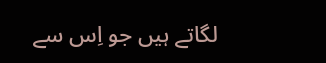لگاتے ہیں جو اِس سے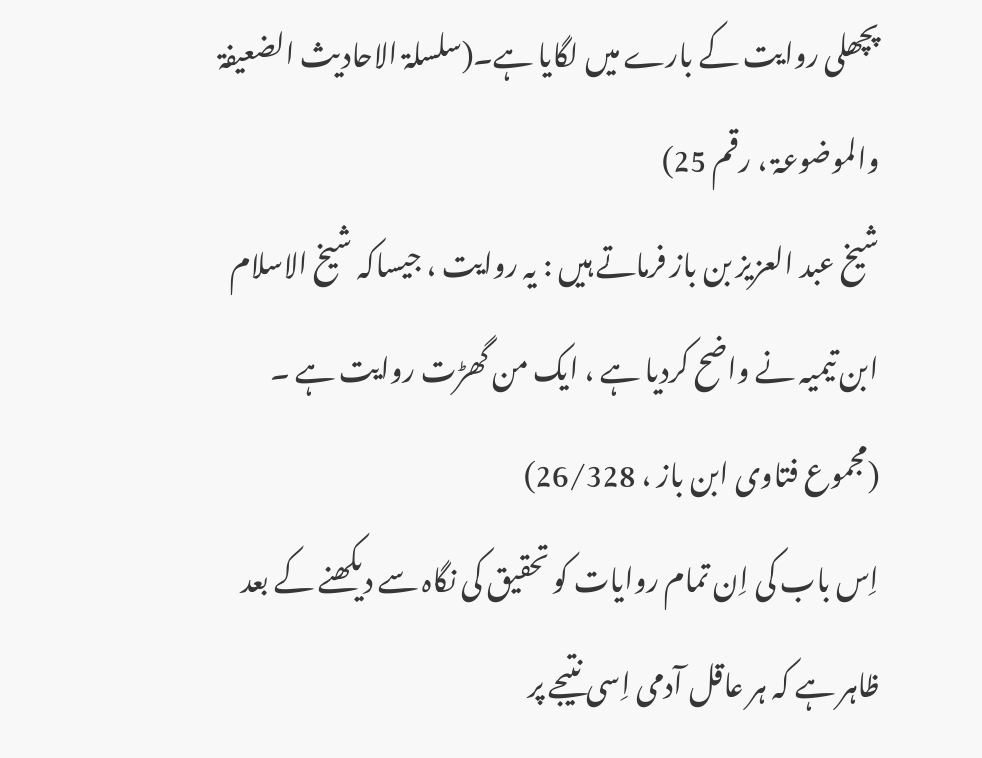پچھلی روایت کے بارے میں لگایا ہے۔(سلسلۃ الاحادیث الضعیفۃ والموضوعۃ ، رقم 25)
شیخ عبد العزیز بن باز فرماتے ہیں : یہ روایت ، جیساکہ شیخ الاسلام ابن تیمیہ نے واضح کردیا ہے ، ایک من گھڑت روایت ہے ۔ (مجموع فتاوی ابن باز ، 26/328)
اِس باب کی اِن تمام روایات کو تحقیق کی نگاہ سے دیکھنے کے بعد ظاہر ہے کہ ہر عاقل آدمی اِسی نتیجے پر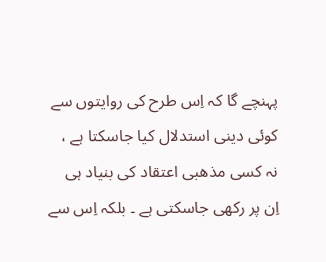پہنچے گا کہ اِس طرح کی روایتوں سے کوئی دینی استدلال کیا جاسکتا ہے ، نہ کسی مذھبی اعتقاد کی بنیاد ہی اِن پر رکھی جاسکتی ہے ۔ بلکہ اِس سے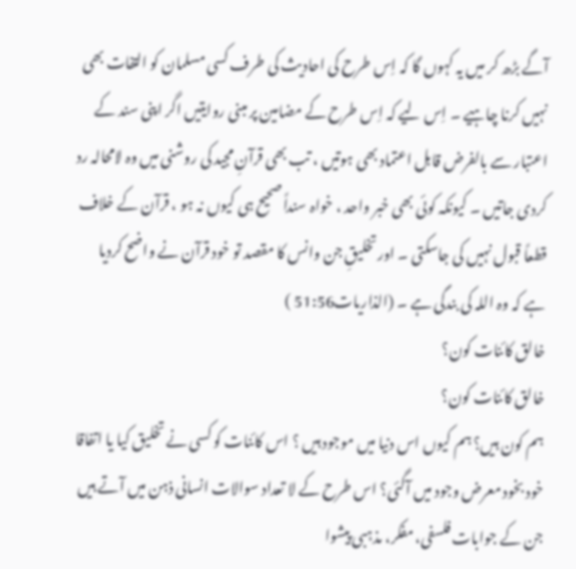آگے بڑھ کر میں یہ کہوں گا کہ اِس طرح کی احادیث کی طرف کسی مسلمان کو التفات بھی نہیں کرنا چاہیے ۔ اِس لیے کہ اِس طرح کے مضامین پر مبنی روایتیں اگر اپنی سند کے اعتبار سے بالفرض قابل اعتماد بھی ہوتیں ، تب بھی قرآنِ مجید کی روشنی میں وہ لامحالہ رد کردی جاتیں ۔ کیونکہ کوئی بھی خبر واحد ، خواہ سنداً صحیح ہی کیوں نہ ہو ، قرآن کے خلاف قطعاً قبول نہیں کی جاسکتی ۔ اور تخلیقِ جن وانس کا مقصد تو خود قرآن نے واضح کردیا ہے کہ وہ اللہ کی بندگی ہے ۔ (الذاریات51:56 )
خالق کائنات کون؟
خالق کائنات کون؟
ہم کون ہیں؟ ہم کیوں اس دنیا میں موجود ہیں ؟ اس کائنات کو کسی نے تخلیق کیا یا اتفاقا خود بخود معرض وجود میں آگئی؟ اس طرح کے لا تعداد سوالات انسانی ذہن میں آتے ہیں جن کے جوابات فلسفی، مفکر، مذہبی پیشوا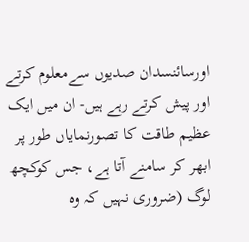اورسائنسدان صدیوں سےمعلوم کرتے اور پیش کرتے رہے ہیں- ان میں ایک عظیم طاقت کا تصورنمایاں طور پر ابھر کر سامنے آتا ہے، جس کوکچھ لوگ (ضروری نہیں کہ وہ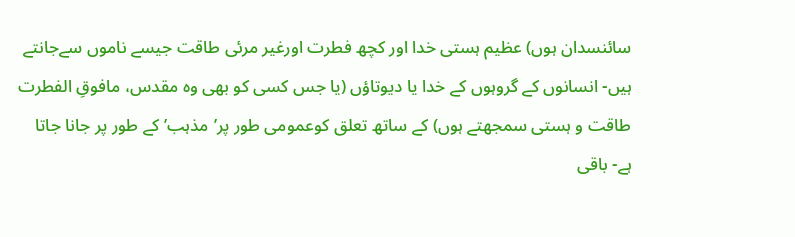سائنسدان ہوں) عظیم ہستی خدا اور کچھ فطرت اورغیر مرئی طاقت جیسے ناموں سےجانتے ہیں- انسانوں کے گروہوں کے خدا یا دیوتاؤں (یا جس کسی کو بھی وہ مقدس، مافوقِ الفطرت طاقت و ہستی سمجھتے ہوں) کے ساتھ تعلق کوعمومی طور پر’مذہب’ کے طور پر جانا جاتا ہے- باقی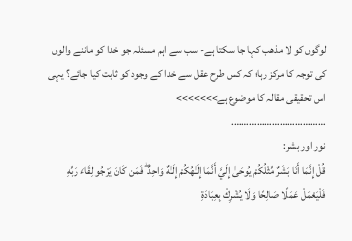لوگوں کو لا مذھب کہا جا سکتا ہے- سب سے اہم مسئلہ جو خدا کو ماننے والوں کی توجہ کا مرکز رہا؛ کہ کس طرح عقل سے خدا کے وجود کو ثابت کیا جائے؟ یہی اس تحقیقی مقالہ کا موضوع ہے>>>>>>>
……………………………….
نور اور بشر:
قُلْ إِنَّمَا أَنَا بَشَرٌ مِّثْلُكُمْ يُوحَىٰ إِلَيَّ أَنَّمَا إِلَـٰهُكُمْ إِلَـٰهٌ وَاحِدٌ ۖ فَمَن كَانَ يَرْجُو لِقَاءَ رَبِّهِ فَلْيَعْمَلْ عَمَلًا صَالِحًا وَلَا يُشْرِكْ بِعِبَادَةِ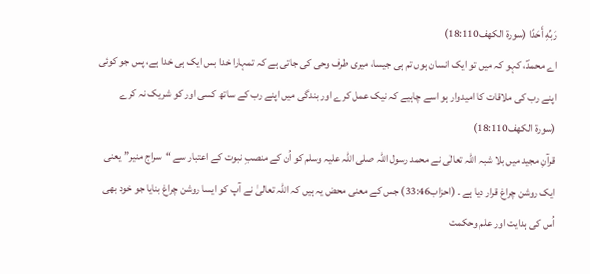رَبِّهِ أَحَدًا (سورة الكهف18:110)
اے محمدؐ، کہو کہ میں تو ایک انسان ہوں تم ہی جیسا، میری طرف وحی کی جاتی ہے کہ تمہارا خدا بس ایک ہی خدا ہے، پس جو کوئی اپنے رب کی ملاقات کا امیدوار ہو اسے چاہیے کہ نیک عمل کرے اور بندگی میں اپنے رب کے ساتھ کسی اور کو شریک نہ کرے
(سورة الكهف18:110)
قرآنِ مجید میں بلا شبہ اللہ تعالٰی نے محمد رسول اللہ صلی اللہ علیہ وسلم کو اُن کے منصبِ نبوت کے اعتبار سے “سراج منیر” یعنی ایک روشن چراغ قرار دیا ہے ۔ (احزاب33:46) جس کے معنی محض یہ ہیں کہ اللہ تعالیٰ نے آپ کو ایسا روشن چراغ بنایا جو خود بھی اُس کی ہدایت اور علم وحکمت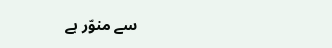سے منوّر ہے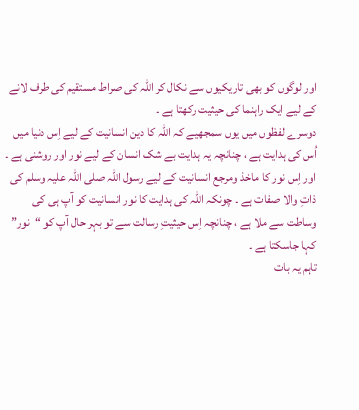اور لوگوں کو بھی تاریکیوں سے نکال کر اللہ کی صراط مستقیم کی طرف لانے کے لیے ایک راہنما کی حیثیت رکھتا ہے ۔
دوسرے لفظوں میں یوں سمجھیے کہ اللہ کا دین انسانیت کے لیے اِس دنیا میں اُس کی ہدایت ہے ، چنانچہ یہ ہدایت بے شک انسان کے لیے نور اور روشنی ہے ۔ اور اِس نور کا ماخذ ومرجع انسانیت کے لیے رسول اللہ صلی اللہ علیہ وسلم کی ذاتِ والا صفات ہے ۔ چونکہ اللہ کی ہدایت کا نور انسانیت کو آپ ہی کی وساطت سے ملا ہے ، چنانچہ اِس حیثیتِ رسالت سے تو بہر حال آپ کو “نور” کہا جاسکتا ہے ۔
تاہم یہ بات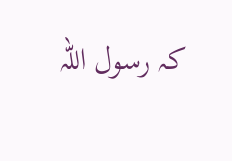کہ رسول اللہ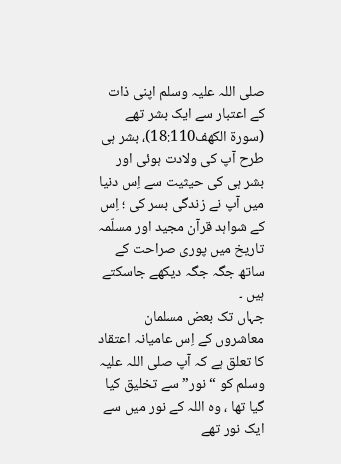صلی اللہ علیہ وسلم اپنی ذات کے اعتبار سے ایک بشر تھے (سورة الكهف18:110)، بشر ہی طرح آپ کی ولادت ہوئی اور بشر ہی کی حیثیت سے اِس دنیا میں آپ نے زندگی بسر کی ؛ اِس کے شواہد قرآن مجید اور مسلّمہ تاریخ میں پوری صراحت کے ساتھ جگہ جگہ دیکھے جاسکتے ہیں ۔
جہاں تک بعض مسلمان معاشروں کے اِس عامیانہ اعتقاد کا تعلق ہے کہ آپ صلی اللہ علیہ وسلم کو “نور” سے تخلیق کیا گیا تھا ، وہ اللہ کے نور میں سے ایک نور تھے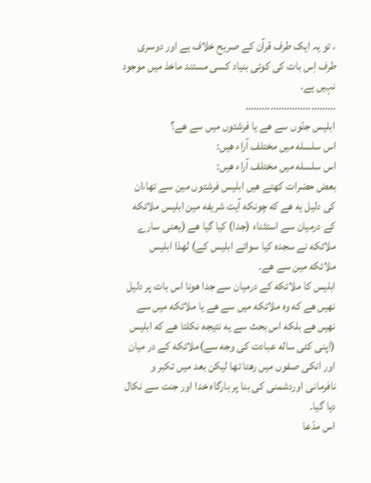، تو یہ ایک طرف قرآن کے صریح خلاف ہے اور دوسری طرف اِس بات کی کوئی بنیاد کسی مستند ماخذ میں موجود نہیں ہے.
……………………………
ابلیس جنّوں سے هے یا فرشتوں میں سے هے؟
اس سلسله میں مختلف آراء هیں:
اس سلسله میں مختلف آراء هیں:
بعض حضرات کهتے هیں ابلیس فرشتوں مین سے تھا،ان کی دلیل یه هے که چونکه آیت شریفه مین ابلیس ملائکه کے درمیان سے استثناء (جدا) کیا گیا هے (یعنی سارے ملائکه نے سجده کیا سوائے ابلیس کے) لهذا ابلیس ملائکه مین سے هے۔
ابلیس کا ملائکه کے درمیان سے جدا هونا اس بات پر دلیل نهیں هے که وه ملائکه میں سے هے یا ملائکه میں سے نهیں هے بلکه اس بحث سے یه نتیجه نکلتا هے که ابلیس (اپنی کئی ساله عبادت کی وجه سے)ملائکه کے در میان اور انکی صفوں میں رهتا تھا لیکن بعد میں تکبر و نافرمانی اوردشمنی کی بنا پر بارگاه خدا اور جنت سے نکال دیا گیا۔
اس مدّعا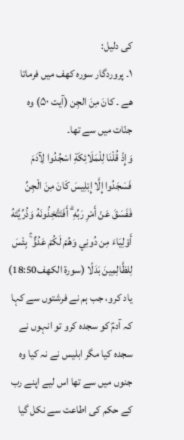کی دلیل:
۱۔ پروردگار سوره کهف میں فرماتا هے ۔ کانَ مِنَ الجِن (آیت ۵۰) وه جنّات میں سے تھا۔
وَإِذْ قُلْنَا لِلْمَلَائِكَةِ اسْجُدُوا لِآدَمَ فَسَجَدُوا إِلَّا إِبْلِيسَ كَانَ مِنَ الْجِنِّ فَفَسَقَ عَنْ أَمْرِ رَبِّهِ ۗ أَفَتَتَّخِذُونَهُ وَذُرِّيَّتَهُ أَوْلِيَاءَ مِن دُونِي وَهُمْ لَكُمْ عَدُوٌّ ۚ بِئْسَ لِلظَّالِمِينَ بَدَلًا (سورة الكهف18:50)
یاد کرو، جب ہم نے فرشتوں سے کہا کہ آدمؑ کو سجدہ کرو تو انہوں نے سجدہ کیا مگر ابلیس نے نہ کیا وہ جنوں میں سے تھا اس لیے اپنے رب کے حکم کی اطاعت سے نکل گیا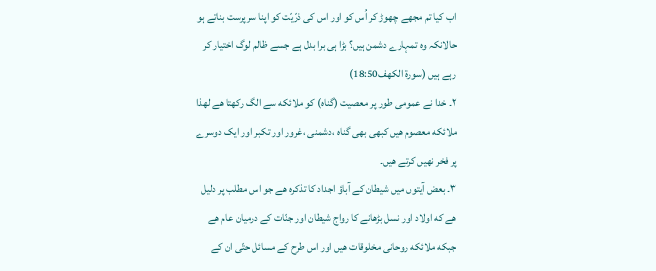اب کیا تم مجھے چھوڑ کر اُس کو اور اس کی ذرّیّت کو اپنا سرپرست بناتے ہو حالانکہ وہ تمہارے دشمن ہیں؟ بڑا ہی برا بدل ہے جسے ظالم لوگ اختیار کر رہے ہیں (سورة الكهف18:50)
۲۔ خدا نے عمومی طور پر معصیت (گناه) کو ملائکه سے الگ رکھتا هے لهذا ملائکه معصوم هیں کبھی بھی گناه ،دشمنی ،غرور اور تکبر اور ایک دوسرے پر فخر نهیں کرتے هیں۔
۳۔ بعض آیتوں میں شیطان کے آباؤ اجداد کا تذکره هے جو اس مطلب پر دلیل هے که اولاد اور نسل بڑھانے کا رواج شیطان اور جنّات کے درمیان عام هے جبکه ملائکه روحانی مخلوقات هیں اور اس طرح کے مسائل حتّی ان کے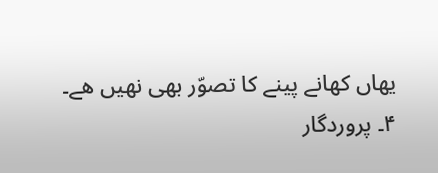یهاں کھانے پینے کا تصوّر بھی نهیں هے۔
۴۔ پروردگار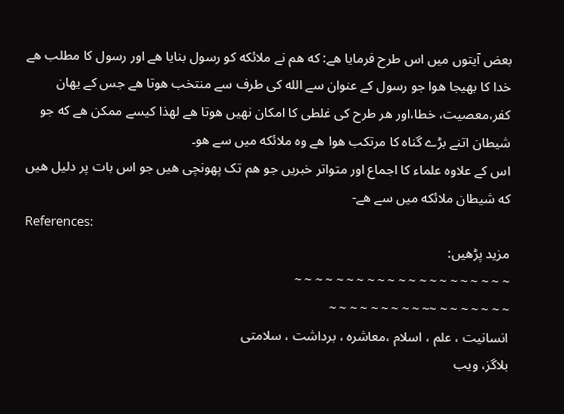بعض آیتوں میں اس طرح فرمایا هے: که هم نے ملائکه کو رسول بنایا هے اور رسول کا مطلب هے خدا کا بھیجا هوا جو رسول کے عنوان سے الله کی طرف سے منتخب هوتا هے جس کے یهان کفر،معصیت، خطا،اور هر طرح کی غلطی کا امکان نهیں هوتا هے لهذا کیسے ممکن هے که جو شیطان اتنے بڑے گناه کا مرتکب هوا هے وه ملائکه میں سے هو۔
اس کے علاوه علماء کا اجماع اور متواتر خبریں جو هم تک پهونچی هیں جو اس بات پر دلیل هیں که شیطان ملائکه میں سے هے-
References:
مزید پڑھیں:
~ ~ ~ ~ ~ ~ ~ ~ ~ ~ ~ ~ ~ ~ ~ ~ ~ ~ ~ ~ ~
~ ~ ~ ~ ~ ~ ~ ~~ ~ ~ ~ ~ ~ ~ ~ ~ ~
انسانیت ، علم ، اسلام ،معاشرہ ، برداشت ، سلامتی
بلاگز، ویب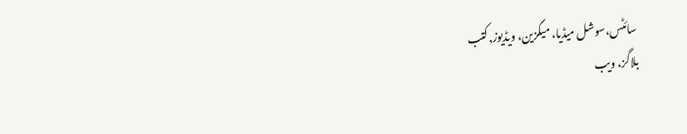سائٹس،سوشل میڈیا، میگزین، ویڈیوز,کتب
بلاگز، ویب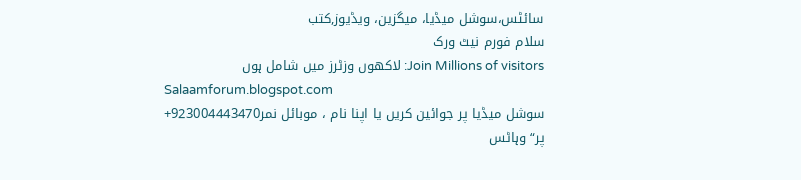سائٹس،سوشل میڈیا، میگزین، ویڈیوز,کتب
سلام فورم نیٹ ورک
Join Millions of visitors: لاکھوں وزٹرز میں شامل ہوں
Salaamforum.blogspot.com
سوشل میڈیا پر جوائین کریں یا اپنا نام ، موبائل نمر923004443470+ پر“وہاٹس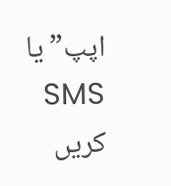اپپ”یا SMS کریں